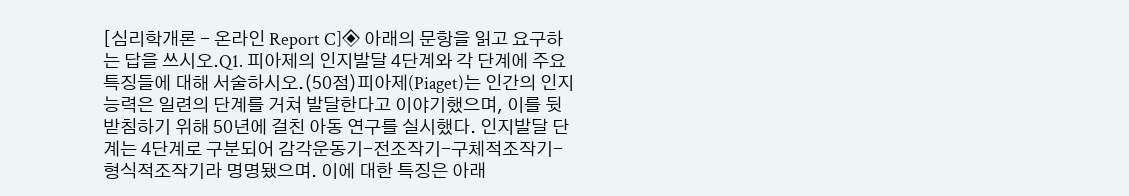[심리학개론 - 온라인 Report C]◈ 아래의 문항을 읽고 요구하는 답을 쓰시오.Q1. 피아제의 인지발달 4단계와 각 단계에 주요 특징들에 대해 서술하시오.(50점)피아제(Piaget)는 인간의 인지능력은 일련의 단계를 거쳐 발달한다고 이야기했으며, 이를 뒷받침하기 위해 50년에 걸친 아동 연구를 실시했다. 인지발달 단계는 4단계로 구분되어 감각운동기-전조작기-구체적조작기-형식적조작기라 명명됐으며. 이에 대한 특징은 아래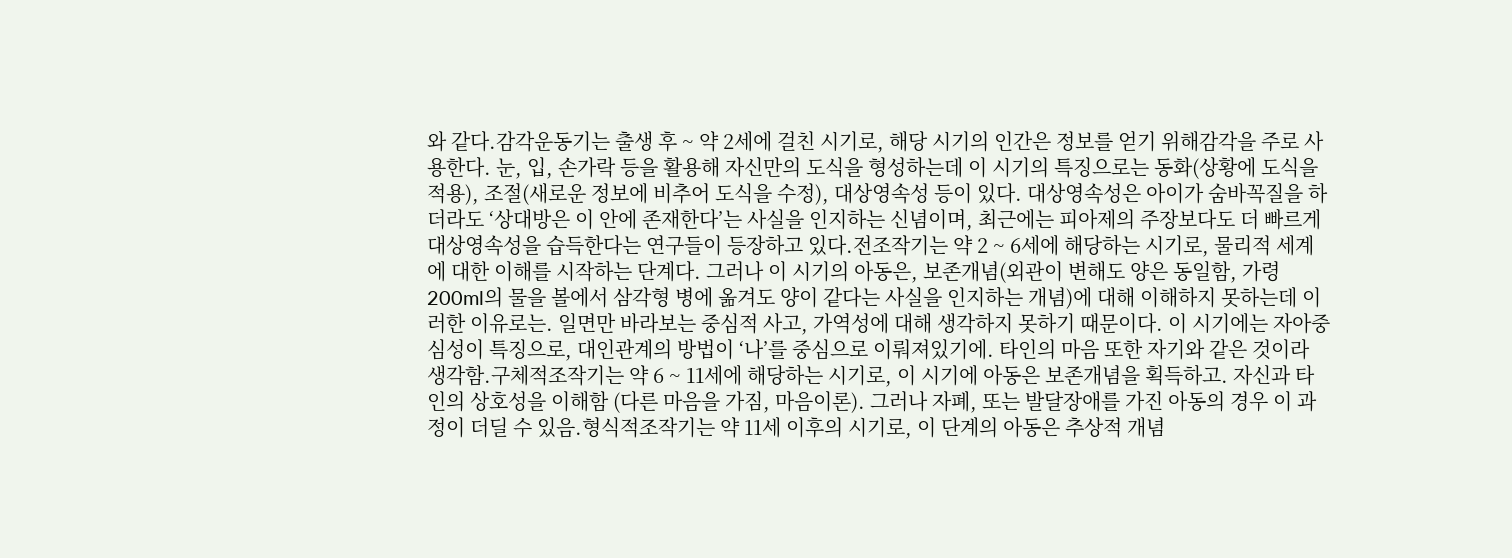와 같다.감각운동기는 출생 후 ~ 약 2세에 걸친 시기로, 해당 시기의 인간은 정보를 얻기 위해감각을 주로 사용한다. 눈, 입, 손가락 등을 활용해 자신만의 도식을 형성하는데 이 시기의 특징으로는 동화(상황에 도식을 적용), 조절(새로운 정보에 비추어 도식을 수정), 대상영속성 등이 있다. 대상영속성은 아이가 숨바꼭질을 하더라도 ‘상대방은 이 안에 존재한다’는 사실을 인지하는 신념이며, 최근에는 피아제의 주장보다도 더 빠르게 대상영속성을 습득한다는 연구들이 등장하고 있다.전조작기는 약 2 ~ 6세에 해당하는 시기로, 물리적 세계에 대한 이해를 시작하는 단계다. 그러나 이 시기의 아동은, 보존개념(외관이 변해도 양은 동일함, 가령 200ml의 물을 볼에서 삼각형 병에 옮겨도 양이 같다는 사실을 인지하는 개념)에 대해 이해하지 못하는데 이러한 이유로는. 일면만 바라보는 중심적 사고, 가역성에 대해 생각하지 못하기 때문이다. 이 시기에는 자아중심성이 특징으로, 대인관계의 방법이 ‘나’를 중심으로 이뤄져있기에. 타인의 마음 또한 자기와 같은 것이라 생각함.구체적조작기는 약 6 ~ 11세에 해당하는 시기로, 이 시기에 아동은 보존개념을 획득하고. 자신과 타인의 상호성을 이해함 (다른 마음을 가짐, 마음이론). 그러나 자폐, 또는 발달장애를 가진 아동의 경우 이 과정이 더딜 수 있음.형식적조작기는 약 11세 이후의 시기로, 이 단계의 아동은 추상적 개념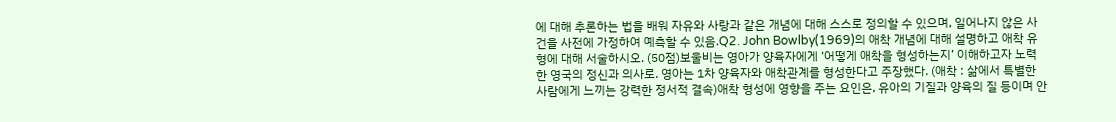에 대해 추론하는 법을 배워 자유와 사랑과 같은 개념에 대해 스스로 정의할 수 있으며, 일어나지 않은 사건을 사전에 가정하여 예측할 수 있음.Q2. John Bowlby(1969)의 애착 개념에 대해 설명하고 애착 유형에 대해 서술하시오. (50점)보울비는 영아가 양육자에게 ‘어떻게 애착을 형성하는지’ 이해하고자 노력한 영국의 정신과 의사로. 영아는 1차 양육자와 애착관계를 형성한다고 주장했다. (애착 : 삶에서 특별한 사람에게 느끼는 강력한 정서적 결속)애착 형성에 영향을 주는 요인은, 유아의 기질과 양육의 질 등이며 안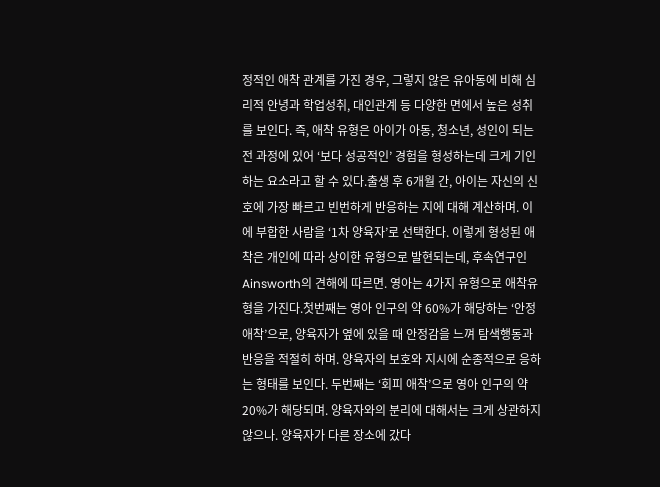정적인 애착 관계를 가진 경우, 그렇지 않은 유아동에 비해 심리적 안녕과 학업성취, 대인관계 등 다양한 면에서 높은 성취를 보인다. 즉, 애착 유형은 아이가 아동, 청소년, 성인이 되는 전 과정에 있어 ‘보다 성공적인’ 경험을 형성하는데 크게 기인하는 요소라고 할 수 있다.출생 후 6개월 간, 아이는 자신의 신호에 가장 빠르고 빈번하게 반응하는 지에 대해 계산하며. 이에 부합한 사람을 ‘1차 양육자’로 선택한다. 이렇게 형성된 애착은 개인에 따라 상이한 유형으로 발현되는데, 후속연구인 Ainsworth의 견해에 따르면. 영아는 4가지 유형으로 애착유형을 가진다.첫번째는 영아 인구의 약 60%가 해당하는 ‘안정 애착’으로, 양육자가 옆에 있을 때 안정감을 느껴 탐색행동과 반응을 적절히 하며. 양육자의 보호와 지시에 순종적으로 응하는 형태를 보인다. 두번째는 ‘회피 애착’으로 영아 인구의 약 20%가 해당되며. 양육자와의 분리에 대해서는 크게 상관하지 않으나. 양육자가 다른 장소에 갔다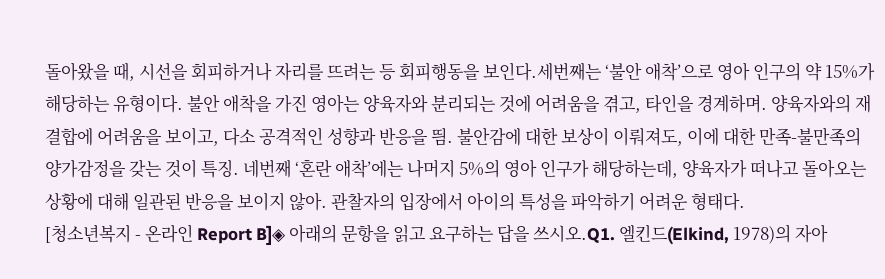돌아왔을 때, 시선을 회피하거나 자리를 뜨려는 등 회피행동을 보인다.세번째는 ‘불안 애착’으로 영아 인구의 약 15%가 해당하는 유형이다. 불안 애착을 가진 영아는 양육자와 분리되는 것에 어려움을 겪고, 타인을 경계하며. 양육자와의 재결합에 어려움을 보이고, 다소 공격적인 성향과 반응을 띔. 불안감에 대한 보상이 이뤄져도, 이에 대한 만족-불만족의 양가감정을 갖는 것이 특징. 네번째 ‘혼란 애착’에는 나머지 5%의 영아 인구가 해당하는데, 양육자가 떠나고 돌아오는 상황에 대해 일관된 반응을 보이지 않아. 관찰자의 입장에서 아이의 특성을 파악하기 어려운 형태다.
[청소년복지 - 온라인 Report B]◈ 아래의 문항을 읽고 요구하는 답을 쓰시오.Q1. 엘킨드(Elkind, 1978)의 자아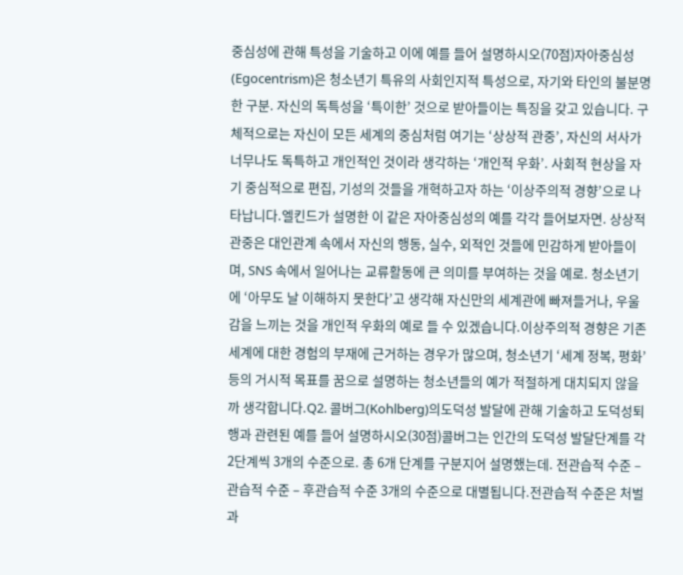중심성에 관해 특성을 기술하고 이에 예를 들어 설명하시오(70점)자아중심성(Egocentrism)은 청소년기 특유의 사회인지적 특성으로, 자기와 타인의 불분명한 구분. 자신의 독특성을 ‘특이한’ 것으로 받아들이는 특징을 갖고 있습니다. 구체적으로는 자신이 모든 세계의 중심처럼 여기는 ‘상상적 관중’, 자신의 서사가 너무나도 독특하고 개인적인 것이라 생각하는 ‘개인적 우화’. 사회적 현상을 자기 중심적으로 편집, 기성의 것들을 개혁하고자 하는 ‘이상주의적 경향’으로 나타납니다.엘킨드가 설명한 이 같은 자아중심성의 예를 각각 들어보자면. 상상적 관중은 대인관계 속에서 자신의 행동, 실수, 외적인 것들에 민감하게 받아들이며, SNS 속에서 일어나는 교류활동에 큰 의미를 부여하는 것을 예로. 청소년기에 ‘아무도 날 이해하지 못한다’고 생각해 자신만의 세계관에 빠져들거나, 우울감을 느끼는 것을 개인적 우화의 예로 들 수 있겠습니다.이상주의적 경향은 기존 세계에 대한 경험의 부재에 근거하는 경우가 많으며, 청소년기 ‘세계 정복, 평화’ 등의 거시적 목표를 꿈으로 설명하는 청소년들의 예가 적절하게 대치되지 않을까 생각합니다.Q2. 콜버그(Kohlberg)의도덕성 발달에 관해 기술하고 도덕성퇴행과 관련된 예를 들어 설명하시오(30점)콜버그는 인간의 도덕성 발달단계를 각 2단계씩 3개의 수준으로. 총 6개 단계를 구분지어 설명했는데. 전관습적 수준 – 관습적 수준 – 후관습적 수준 3개의 수준으로 대별됩니다.전관습적 수준은 처벌과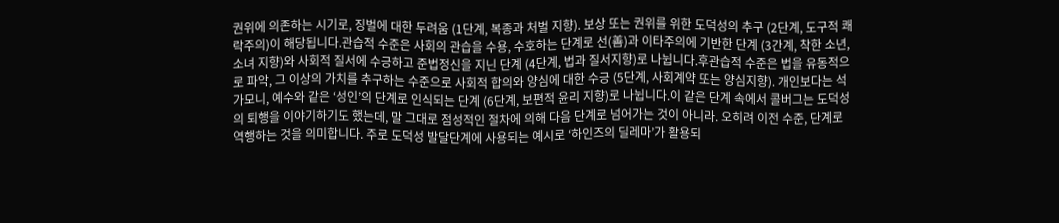권위에 의존하는 시기로, 징벌에 대한 두려움 (1단계, 복종과 처벌 지향). 보상 또는 권위를 위한 도덕성의 추구 (2단계, 도구적 쾌락주의)이 해당됩니다.관습적 수준은 사회의 관습을 수용, 수호하는 단계로 선(善)과 이타주의에 기반한 단계 (3간계, 착한 소년, 소녀 지향)와 사회적 질서에 수긍하고 준법정신을 지닌 단계 (4단계, 법과 질서지향)로 나뉩니다.후관습적 수준은 법을 유동적으로 파악, 그 이상의 가치를 추구하는 수준으로 사회적 합의와 양심에 대한 수긍 (5단계, 사회계약 또는 양심지향). 개인보다는 석가모니, 예수와 같은 ‘성인’의 단계로 인식되는 단계 (6단계, 보편적 윤리 지향)로 나뉩니다.이 같은 단계 속에서 콜버그는 도덕성의 퇴행을 이야기하기도 했는데, 말 그대로 점성적인 절차에 의해 다음 단계로 넘어가는 것이 아니라. 오히려 이전 수준, 단계로 역행하는 것을 의미합니다. 주로 도덕성 발달단계에 사용되는 예시로 ‘하인즈의 딜레마’가 활용되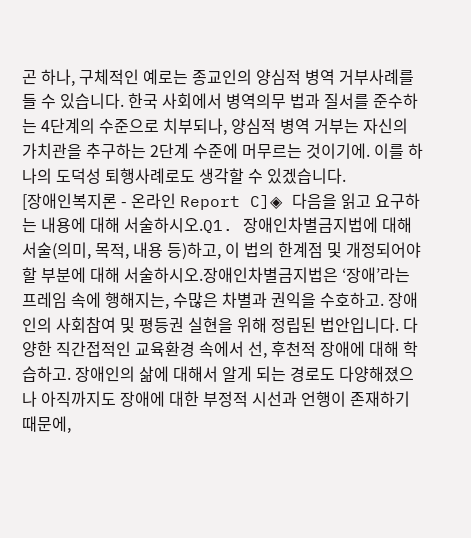곤 하나, 구체적인 예로는 종교인의 양심적 병역 거부사례를 들 수 있습니다. 한국 사회에서 병역의무 법과 질서를 준수하는 4단계의 수준으로 치부되나, 양심적 병역 거부는 자신의 가치관을 추구하는 2단계 수준에 머무르는 것이기에. 이를 하나의 도덕성 퇴행사례로도 생각할 수 있겠습니다.
[장애인복지론 - 온라인 Report C]◈ 다음을 읽고 요구하는 내용에 대해 서술하시오.Q1. 장애인차별금지법에 대해 서술(의미, 목적, 내용 등)하고, 이 법의 한계점 및 개정되어야 할 부분에 대해 서술하시오.장애인차별금지법은 ‘장애’라는 프레임 속에 행해지는, 수많은 차별과 권익을 수호하고. 장애인의 사회참여 및 평등권 실현을 위해 정립된 법안입니다. 다양한 직간접적인 교육환경 속에서 선, 후천적 장애에 대해 학습하고. 장애인의 삶에 대해서 알게 되는 경로도 다양해졌으나 아직까지도 장애에 대한 부정적 시선과 언행이 존재하기 때문에,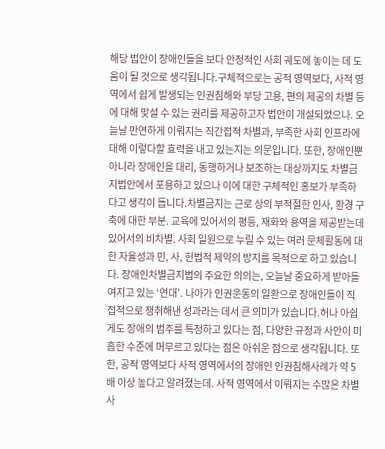해당 법안이 장애인들을 보다 안정적인 사회 궤도에 놓이는 데 도움이 될 것으로 생각됩니다.구체적으로는 공적 영역보다, 사적 영역에서 쉽게 발생되는 인권침해와 부당 고용, 편의 제공의 차별 등에 대해 맞설 수 있는 권리를 제공하고자 법안이 개설되었으나. 오늘날 만연하게 이뤄지는 직간접적 차별과, 부족한 사회 인프라에 대해 이렇다할 효력을 내고 있는지는 의문입니다. 또한, 장애인뿐 아니라 장애인을 대리, 동행하거나 보조하는 대상까지도 차별금지법안에서 포용하고 있으나 이에 대한 구체적인 홍보가 부족하다고 생각이 듭니다.차별금지는 근로 상의 부적절한 인사, 환경 구축에 대한 부분. 교육에 있어서의 평등, 재화와 용역을 제공받는데 있어서의 비차별. 사회 일원으로 누릴 수 있는 여러 문체활동에 대한 자율성과 민, 사, 헌법적 제약의 방지를 목적으로 하고 있습니다. 장애인차별금지법의 주요한 의의는, 오늘날 중요하게 받아들여지고 있는 ‘연대’. 나아가 인권운동의 일환으로 장애인들이 직접적으로 쟁취해낸 성과라는 데서 큰 의미가 있습니다.허나 아쉽게도 장애의 범주를 특정하고 있다는 점, 다양한 규정과 사안이 미흡한 수준에 머무르고 있다는 점은 아쉬운 점으로 생각됩니다. 또한, 공적 영역보다 사적 영역에서의 장애인 인권침해사례가 약 5배 이상 높다고 알려졌는데. 사적 영역에서 이뤄지는 수많은 차별 사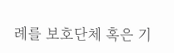례를 보호단체 혹은 기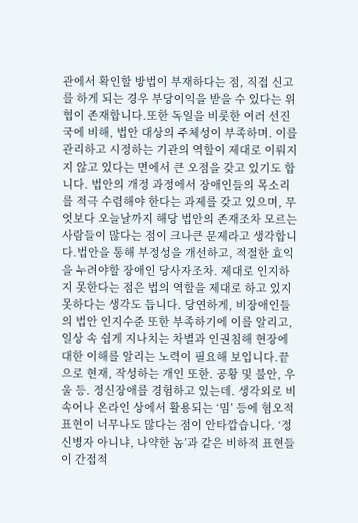관에서 확인할 방법이 부재하다는 점, 직접 신고를 하게 되는 경우 부당이익을 받을 수 있다는 위협이 존재합니다.또한 독일을 비롯한 여러 선진국에 비해, 법안 대상의 주체성이 부족하며. 이를 관리하고 시정하는 기관의 역할이 제대로 이뤄지지 않고 있다는 면에서 큰 오점을 갖고 있기도 합니다. 법안의 개정 과정에서 장애인들의 목소리를 적극 수렴해야 한다는 과제를 갖고 있으며, 무엇보다 오늘날까지 해당 법안의 존재조차 모르는 사람들이 많다는 점이 크나큰 문제라고 생각합니다.법안을 통해 부정성을 개선하고, 적절한 효익을 누려야할 장애인 당사자조차. 제대로 인지하지 못한다는 점은 법의 역할을 제대로 하고 있지 못하다는 생각도 듭니다. 당연하게, 비장애인들의 법안 인지수준 또한 부족하기에 이를 알리고, 일상 속 쉽게 지나치는 차별과 인권침해 현장에 대한 이해를 알리는 노력이 필요해 보입니다.끝으로 현재, 작성하는 개인 또한. 공황 및 불안, 우울 등. 정신장애를 경험하고 있는데. 생각외로 비속어나 온라인 상에서 활용되는 ‘밈’ 등에 혐오적 표현이 너무나도 많다는 점이 안타깝습니다. ‘정신병자 아니냐, 나약한 놈’과 같은 비하적 표현들이 간접적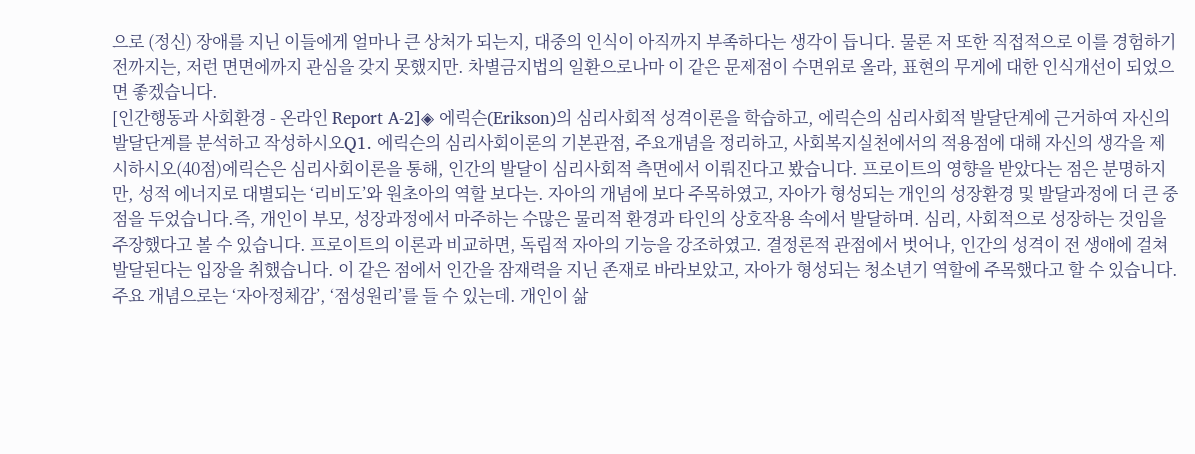으로 (정신) 장애를 지닌 이들에게 얼마나 큰 상처가 되는지, 대중의 인식이 아직까지 부족하다는 생각이 듭니다. 물론 저 또한 직접적으로 이를 경험하기 전까지는, 저런 면면에까지 관심을 갖지 못했지만. 차별금지법의 일환으로나마 이 같은 문제점이 수면위로 올라, 표현의 무게에 대한 인식개선이 되었으면 좋겠습니다.
[인간행동과 사회환경 - 온라인 Report A-2]◈ 에릭슨(Erikson)의 심리사회적 성격이론을 학습하고, 에릭슨의 심리사회적 발달단계에 근거하여 자신의 발달단계를 분석하고 작성하시오Q1. 에릭슨의 심리사회이론의 기본관점, 주요개념을 정리하고, 사회복지실천에서의 적용점에 대해 자신의 생각을 제시하시오(40점)에릭슨은 심리사회이론을 통해, 인간의 발달이 심리사회적 측면에서 이뤄진다고 봤습니다. 프로이트의 영향을 받았다는 점은 분명하지만, 성적 에너지로 대별되는 ‘리비도’와 원초아의 역할 보다는. 자아의 개념에 보다 주목하였고, 자아가 형성되는 개인의 성장환경 및 발달과정에 더 큰 중점을 두었습니다.즉, 개인이 부모, 성장과정에서 마주하는 수많은 물리적 환경과 타인의 상호작용 속에서 발달하며. 심리, 사회적으로 성장하는 것임을 주장했다고 볼 수 있습니다. 프로이트의 이론과 비교하면, 독립적 자아의 기능을 강조하였고. 결정론적 관점에서 벗어나, 인간의 성격이 전 생애에 걸쳐 발달된다는 입장을 취했습니다. 이 같은 점에서 인간을 잠재력을 지닌 존재로 바라보았고, 자아가 형성되는 청소년기 역할에 주목했다고 할 수 있습니다.주요 개념으로는 ‘자아정체감’, ‘점성원리’를 들 수 있는데. 개인이 삶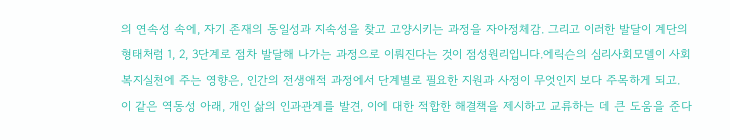의 연속성 속에, 자기 존재의 동일성과 지속성을 찾고 고양시키는 과정을 자아정체감. 그리고 이러한 발달이 계단의 형태처럼 1, 2, 3단계로 점차 발달해 나가는 과정으로 이뤄진다는 것이 점성원리입니다.에릭슨의 심리사회모델이 사회복지실천에 주는 영향은, 인간의 전생애적 과정에서 단계별로 필요한 지원과 사정이 무엇인지 보다 주목하게 되고. 이 같은 역동성 아래, 개인 삶의 인과관계를 발견, 이에 대한 적합한 해결책을 제시하고 교류하는 데 큰 도움을 준다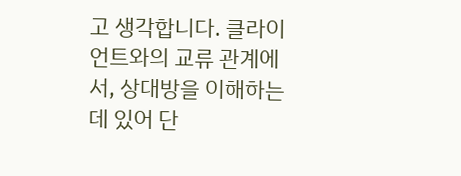고 생각합니다. 클라이언트와의 교류 관계에서, 상대방을 이해하는데 있어 단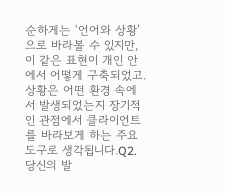순하게는 ‘언어와 상황’으로 바라볼 수 있지만, 이 같은 표현이 개인 안에서 어떻게 구축되었고. 상황은 어떤 환경 속에서 발생되었는지 장기적인 관점에서 클라이언트를 바라보게 하는 주요 도구로 생각됩니다.Q2. 당신의 발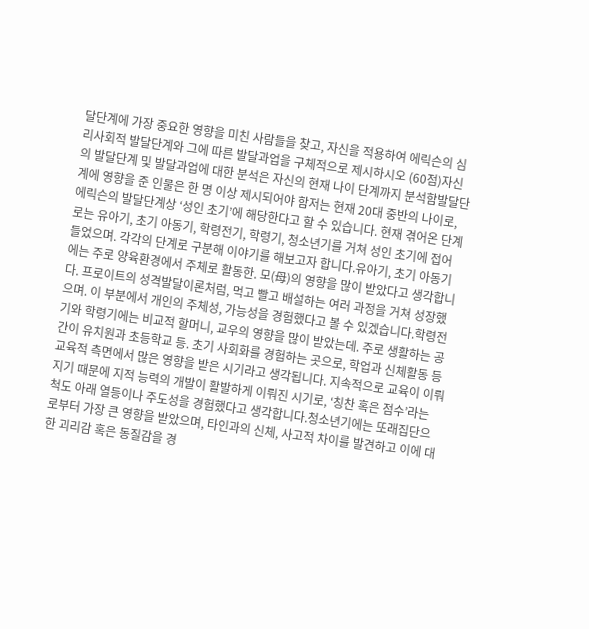달단계에 가장 중요한 영향을 미친 사람들을 찾고, 자신을 적용하여 에릭슨의 심리사회적 발달단계와 그에 따른 발달과업을 구체적으로 제시하시오 (60점)자신의 발달단계 및 발달과업에 대한 분석은 자신의 현재 나이 단계까지 분석함발달단계에 영향을 준 인물은 한 명 이상 제시되어야 함저는 현재 20대 중반의 나이로, 에릭슨의 발달단계상 ‘성인 초기’에 해당한다고 할 수 있습니다. 현재 겪어온 단계로는 유아기, 초기 아동기, 학령전기, 학령기, 청소년기를 거쳐 성인 초기에 접어들었으며. 각각의 단계로 구분해 이야기를 해보고자 합니다.유아기, 초기 아동기에는 주로 양육환경에서 주체로 활동한. 모(母)의 영향을 많이 받았다고 생각합니다. 프로이트의 성격발달이론처럼, 먹고 빨고 배설하는 여러 과정을 거쳐 성장했으며. 이 부분에서 개인의 주체성, 가능성을 경험했다고 볼 수 있겠습니다.학령전기와 학령기에는 비교적 할머니, 교우의 영향을 많이 받았는데. 주로 생활하는 공간이 유치원과 초등학교 등. 초기 사회화를 경험하는 곳으로, 학업과 신체활동 등 교육적 측면에서 많은 영향을 받은 시기라고 생각됩니다. 지속적으로 교육이 이뤄지기 때문에 지적 능력의 개발이 활발하게 이뤄진 시기로, ‘칭찬 혹은 점수’라는 척도 아래 열등이나 주도성을 경험했다고 생각합니다.청소년기에는 또래집단으로부터 가장 큰 영향을 받았으며, 타인과의 신체, 사고적 차이를 발견하고 이에 대한 괴리감 혹은 동질감을 경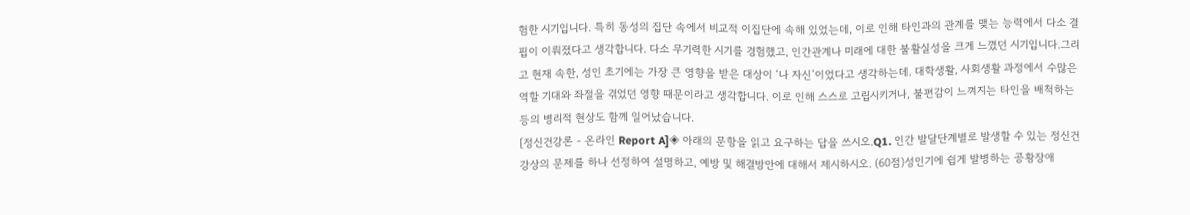험한 시기입니다. 특히 동성의 집단 속에서 비교적 이집단에 속해 있었는데, 이로 인해 타인과의 관계를 맺는 능력에서 다소 결핍이 이뤄졌다고 생각합니다. 다소 무기력한 시기를 경험했고, 인간관계나 미래에 대한 불활실성을 크게 느꼈던 시기입니다.그리고 현재 속한, 성인 초기에는 가장 큰 영향을 받은 대상이 ‘나 자신’이었다고 생각하는데. 대학생활, 사회생활 과정에서 수많은 역할 기대와 좌절을 겪었던 영향 때문이라고 생각합니다. 이로 인해 스스로 고립시키거나, 불편감이 느껴지는 타인을 배척하는 등의 병리적 현상도 함께 일어났습니다.
[정신건강론 - 온라인 Report A]◈ 아래의 문항을 읽고 요구하는 답을 쓰시오.Q1. 인간 발달단계별로 발생할 수 있는 정신건강상의 문제를 하나 선정하여 설명하고, 예방 및 해결방안에 대해서 제시하시오. (60점)성인기에 쉽게 발병하는 공황장애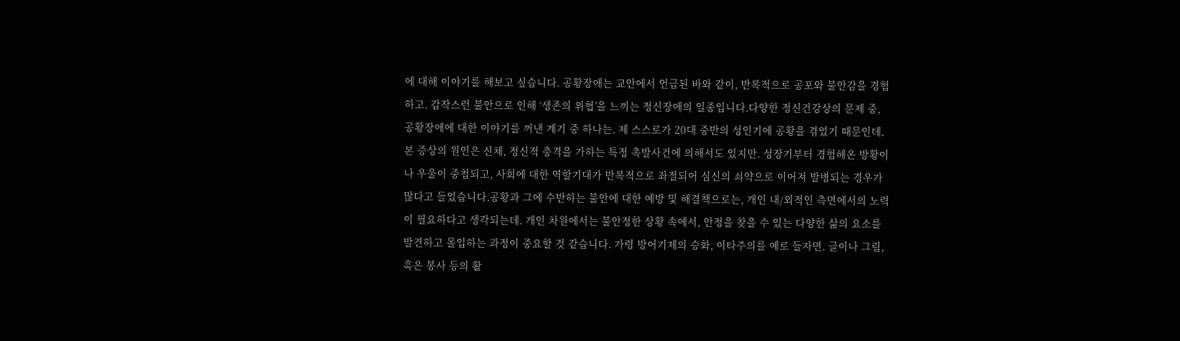에 대해 이야기를 해보고 싶습니다. 공황장애는 교안에서 언급된 바와 같이, 반복적으로 공포와 불안감을 경험하고. 갑작스런 불안으로 인해 ‘생존의 위협’을 느끼는 정신장애의 일종입니다.다양한 정신건강상의 문제 중, 공황장애에 대한 이야기를 꺼낸 계기 중 하나는. 제 스스로가 20대 중반의 성인기에 공황을 겪었기 때문인데. 본 증상의 원인은 신체, 정신적 충격을 가하는 특정 촉발사건에 의해서도 있지만. 성장기부터 경험해온 방황이나 우울이 중첩되고, 사회에 대한 역할기대가 반복적으로 좌절되어 심신의 쇠약으로 이어져 발병되는 경우가 많다고 들었습니다.공황과 그에 수반하는 불안에 대한 예방 및 해결책으로는, 개인 내/외적인 측면에서의 노력이 필요하다고 생각되는데. 개인 차원에서는 불안정한 상황 속에서, 안정을 찾을 수 있는 다양한 삶의 요소를 발견하고 몰입하는 과정이 중요할 것 같습니다. 가령 방어기제의 승화, 이타주의를 예로 들자면. 글이나 그림, 혹은 봉사 등의 활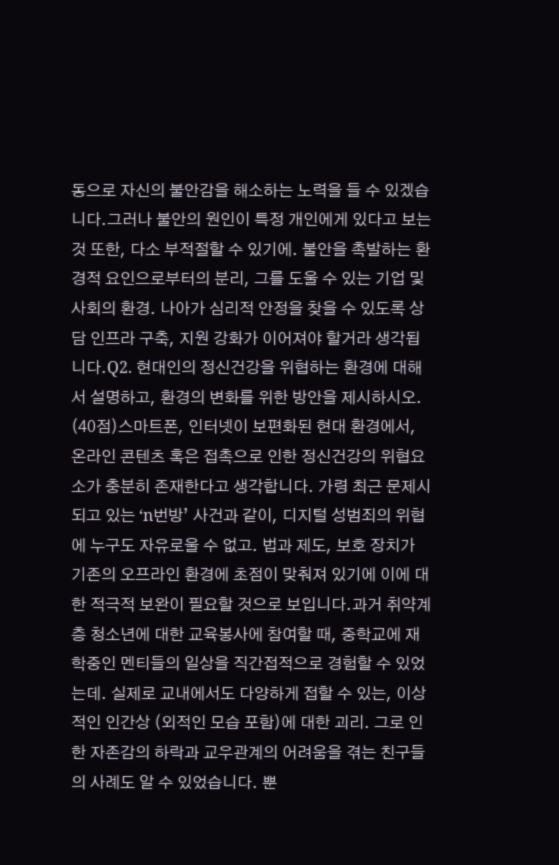동으로 자신의 불안감을 해소하는 노력을 들 수 있겠습니다.그러나 불안의 원인이 특정 개인에게 있다고 보는 것 또한, 다소 부적절할 수 있기에. 불안을 촉발하는 환경적 요인으로부터의 분리, 그를 도울 수 있는 기업 및 사회의 환경. 나아가 심리적 안정을 찾을 수 있도록 상담 인프라 구축, 지원 강화가 이어져야 할거라 생각됩니다.Q2. 현대인의 정신건강을 위협하는 환경에 대해서 설명하고, 환경의 변화를 위한 방안을 제시하시오. (40점)스마트폰, 인터넷이 보편화된 현대 환경에서, 온라인 콘텐츠 혹은 접촉으로 인한 정신건강의 위협요소가 충분히 존재한다고 생각합니다. 가령 최근 문제시되고 있는 ‘n번방’ 사건과 같이, 디지털 성범죄의 위협에 누구도 자유로울 수 없고. 법과 제도, 보호 장치가 기존의 오프라인 환경에 초점이 맞춰져 있기에 이에 대한 적극적 보완이 필요할 것으로 보입니다.과거 취약계층 청소년에 대한 교육봉사에 참여할 때, 중학교에 재학중인 멘티들의 일상을 직간접적으로 경험할 수 있었는데. 실제로 교내에서도 다양하게 접할 수 있는, 이상적인 인간상 (외적인 모습 포함)에 대한 괴리. 그로 인한 자존감의 하락과 교우관계의 어려움을 겪는 친구들의 사례도 알 수 있었습니다. 뿐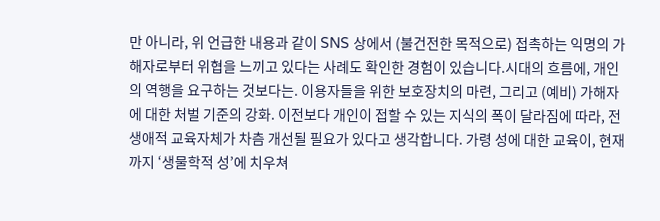만 아니라, 위 언급한 내용과 같이 SNS 상에서 (불건전한 목적으로) 접촉하는 익명의 가해자로부터 위협을 느끼고 있다는 사례도 확인한 경험이 있습니다.시대의 흐름에, 개인의 역행을 요구하는 것보다는. 이용자들을 위한 보호장치의 마련, 그리고 (예비) 가해자에 대한 처벌 기준의 강화. 이전보다 개인이 접할 수 있는 지식의 폭이 달라짐에 따라, 전생애적 교육자체가 차츰 개선될 필요가 있다고 생각합니다. 가령 성에 대한 교육이, 현재까지 ‘생물학적 성’에 치우쳐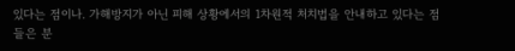있다는 점이나. 가해방지가 아닌 피해 상황에서의 1차원적 처치법을 안내하고 있다는 점들은 분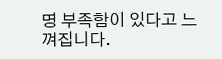명 부족함이 있다고 느껴집니다.